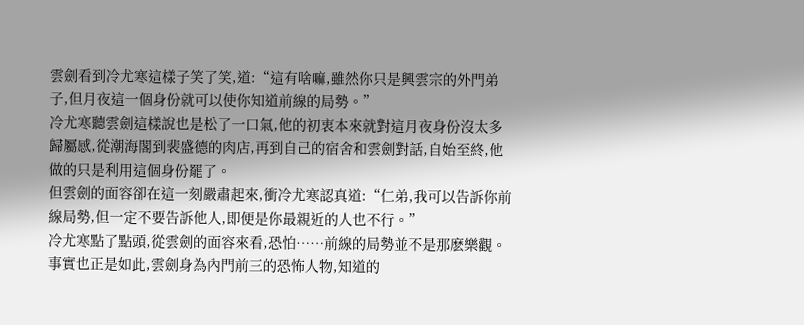雲劍看到冷尤寒這樣子笑了笑,道:“這有啥嘛,雖然你只是興雲宗的外門弟子,但月夜這一個身份就可以使你知道前線的局勢。”
冷尤寒聽雲劍這樣說也是松了一口氣,他的初衷本來就對這月夜身份沒太多歸屬感,從潮海閣到裴盛德的肉店,再到自己的宿舍和雲劍對話,自始至終,他做的只是利用這個身份罷了。
但雲劍的面容卻在這一刻嚴肅起來,衝冷尤寒認真道:“仁弟,我可以告訴你前線局勢,但一定不要告訴他人,即便是你最親近的人也不行。”
冷尤寒點了點頭,從雲劍的面容來看,恐怕……前線的局勢並不是那麽樂觀。
事實也正是如此,雲劍身為內門前三的恐怖人物,知道的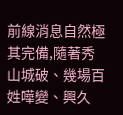前線消息自然極其完備,隨著秀山城破、幾場百姓嘩變、興久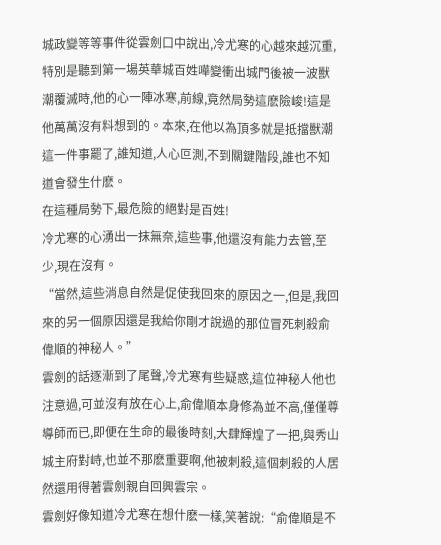城政變等等事件從雲劍口中說出,冷尤寒的心越來越沉重,特別是聽到第一場英華城百姓嘩變衝出城門後被一波獸潮覆滅時,他的心一陣冰寒,前線,竟然局勢這麽險峻!這是他萬萬沒有料想到的。本來,在他以為頂多就是抵擋獸潮這一件事罷了,誰知道,人心叵測,不到關鍵階段,誰也不知道會發生什麽。
在這種局勢下,最危險的絕對是百姓!
冷尤寒的心湧出一抹無奈,這些事,他還沒有能力去管,至少,現在沒有。
“當然,這些消息自然是促使我回來的原因之一,但是,我回來的另一個原因還是我給你剛才說過的那位冒死刺殺俞偉順的神秘人。”
雲劍的話逐漸到了尾聲,冷尤寒有些疑惑,這位神秘人他也注意過,可並沒有放在心上,俞偉順本身修為並不高,僅僅尊導師而已,即便在生命的最後時刻,大肆輝煌了一把,與秀山城主府對峙,也並不那麽重要啊,他被刺殺,這個刺殺的人居然還用得著雲劍親自回興雲宗。
雲劍好像知道冷尤寒在想什麽一樣,笑著說:“俞偉順是不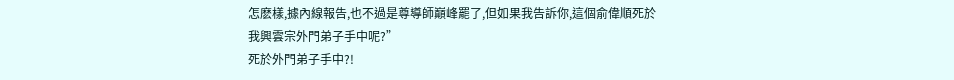怎麽樣,據內線報告,也不過是尊導師巔峰罷了,但如果我告訴你,這個俞偉順死於我興雲宗外門弟子手中呢?”
死於外門弟子手中?!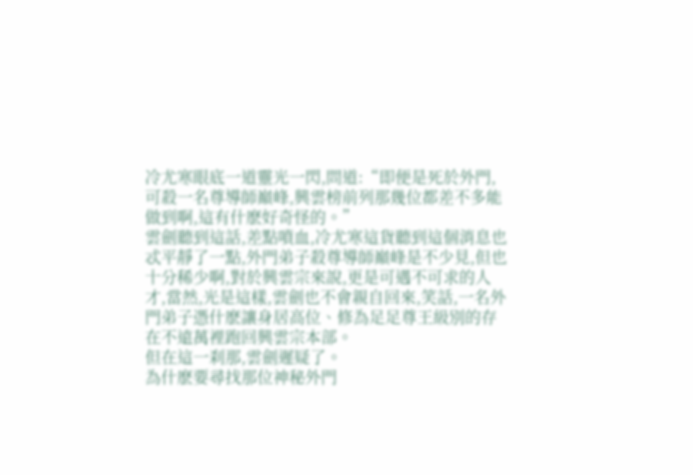冷尤寒眼底一道靈光一閃,問道:“即便是死於外門,可殺一名尊導師巔峰,興雲榜前列那幾位都差不多能做到啊,這有什麽好奇怪的。”
雲劍聽到這話,差點噴血,冷尤寒這貨聽到這個消息也忒平靜了一點,外門弟子殺尊導師巔峰是不少見,但也十分稀少啊,對於興雲宗來說,更是可遇不可求的人才,當然,光是這樣,雲劍也不會親自回來,笑話,一名外門弟子憑什麽讓身居高位、修為足足尊王級別的存在不遠萬裡跑回興雲宗本部。
但在這一刹那,雲劍遲疑了。
為什麽要尋找那位神秘外門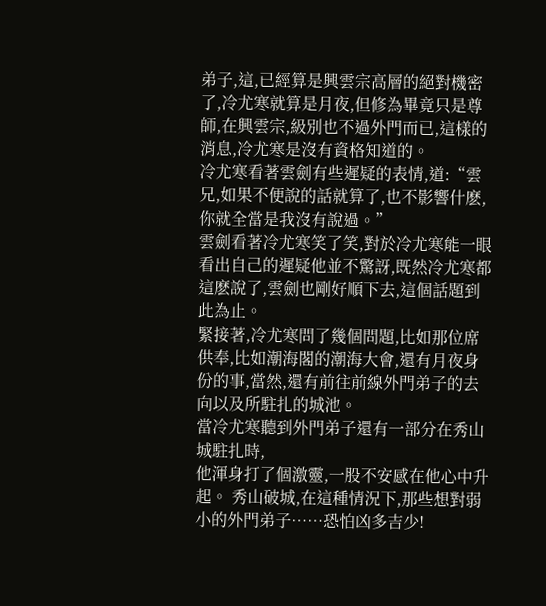弟子,這,已經算是興雲宗高層的絕對機密了,冷尤寒就算是月夜,但修為畢竟只是尊師,在興雲宗,級別也不過外門而已,這樣的消息,冷尤寒是沒有資格知道的。
冷尤寒看著雲劍有些遲疑的表情,道:“雲兄,如果不便說的話就算了,也不影響什麽,你就全當是我沒有說過。”
雲劍看著冷尤寒笑了笑,對於冷尤寒能一眼看出自己的遲疑他並不驚訝,既然冷尤寒都這麽說了,雲劍也剛好順下去,這個話題到此為止。
緊接著,冷尤寒問了幾個問題,比如那位席供奉,比如潮海閣的潮海大會,還有月夜身份的事,當然,還有前往前線外門弟子的去向以及所駐扎的城池。
當冷尤寒聽到外門弟子還有一部分在秀山城駐扎時,
他渾身打了個激靈,一股不安感在他心中升起。 秀山破城,在這種情況下,那些想對弱小的外門弟子……恐怕凶多吉少!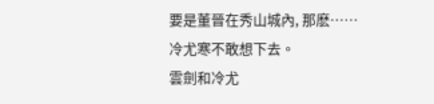要是董晉在秀山城內, 那麽……
冷尤寒不敢想下去。
雲劍和冷尤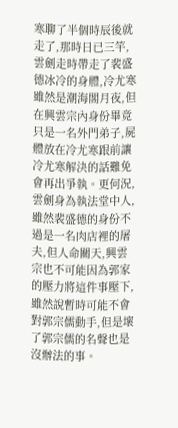寒聊了半個時辰後就走了,那時日已三竿,雲劍走時帶走了裴盛德冰冷的身體,冷尤寒雖然是潮海閣月夜,但在興雲宗內身份畢竟只是一名外門弟子,屍體放在冷尤寒跟前讓冷尤寒解決的話難免會再出爭執。更何況,雲劍身為執法堂中人,雖然裴盛德的身份不過是一名肉店裡的屠夫,但人命關天,興雲宗也不可能因為郭家的壓力將這件事壓下,雖然說暫時可能不會對郭宗儒動手,但是壞了郭宗儒的名聲也是沒辦法的事。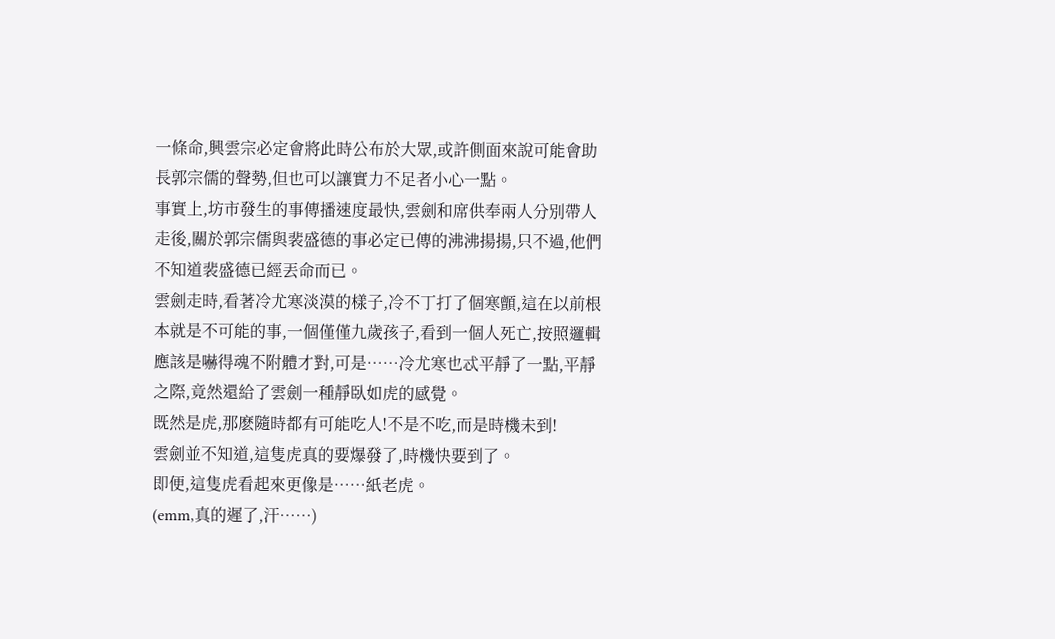一條命,興雲宗必定會將此時公布於大眾,或許側面來說可能會助長郭宗儒的聲勢,但也可以讓實力不足者小心一點。
事實上,坊市發生的事傳播速度最快,雲劍和席供奉兩人分別帶人走後,關於郭宗儒與裴盛德的事必定已傳的沸沸揚揚,只不過,他們不知道裴盛德已經丟命而已。
雲劍走時,看著冷尤寒淡漠的樣子,冷不丁打了個寒顫,這在以前根本就是不可能的事,一個僅僅九歲孩子,看到一個人死亡,按照邏輯應該是嚇得魂不附體才對,可是……冷尤寒也忒平靜了一點,平靜之際,竟然還給了雲劍一種靜臥如虎的感覺。
既然是虎,那麽隨時都有可能吃人!不是不吃,而是時機未到!
雲劍並不知道,這隻虎真的要爆發了,時機快要到了。
即便,這隻虎看起來更像是……紙老虎。
(emm,真的遲了,汗……)